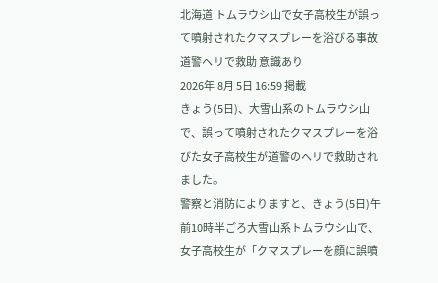北海道 トムラウシ山で女子高校生が誤って噴射されたクマスプレーを浴びる事故 道警ヘリで救助 意識あり
2026年 8月 5日 16:59 掲載
きょう(5日)、大雪山系のトムラウシ山で、誤って噴射されたクマスプレーを浴びた女子高校生が道警のヘリで救助されました。
警察と消防によりますと、きょう(5日)午前10時半ごろ大雪山系トムラウシ山で、女子高校生が「クマスプレーを顔に誤噴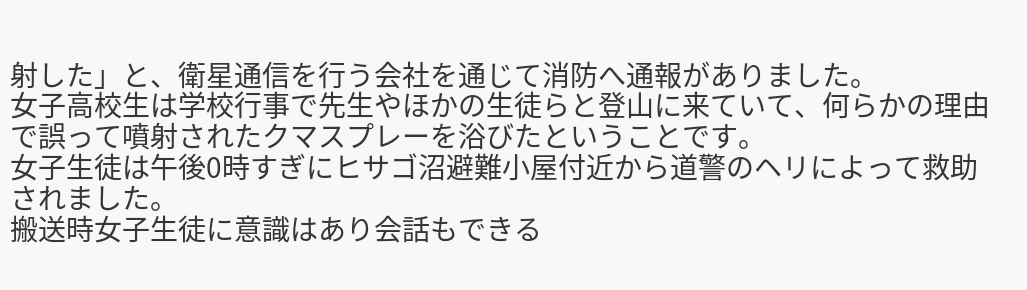射した」と、衛星通信を行う会社を通じて消防へ通報がありました。
女子高校生は学校行事で先生やほかの生徒らと登山に来ていて、何らかの理由で誤って噴射されたクマスプレーを浴びたということです。
女子生徒は午後0時すぎにヒサゴ沼避難小屋付近から道警のヘリによって救助されました。
搬送時女子生徒に意識はあり会話もできる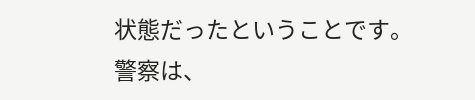状態だったということです。
警察は、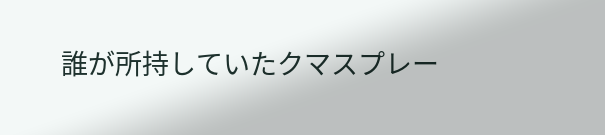誰が所持していたクマスプレー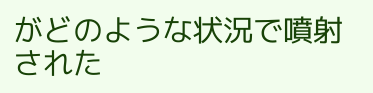がどのような状況で噴射された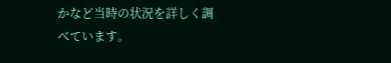かなど当時の状況を詳しく調べています。